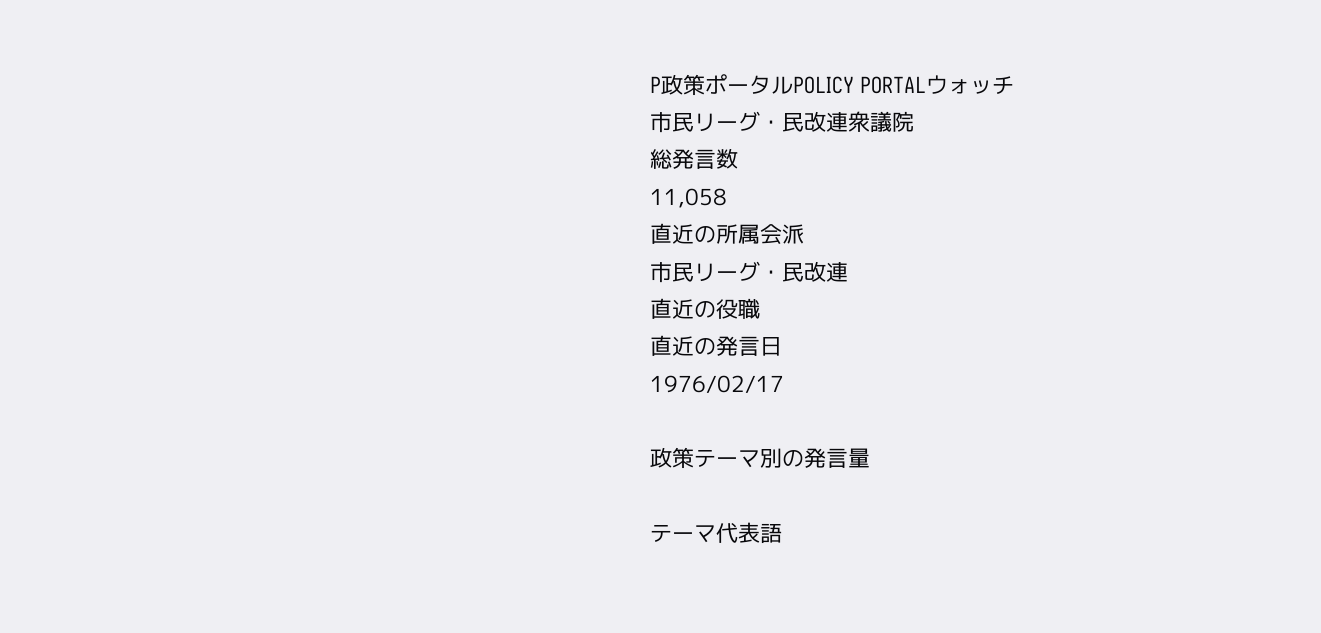P政策ポータルPOLICY PORTALウォッチ
市民リーグ・民改連衆議院
総発言数
11,058
直近の所属会派
市民リーグ・民改連
直近の役職
直近の発言日
1976/02/17

政策テーマ別の発言量

テーマ代表語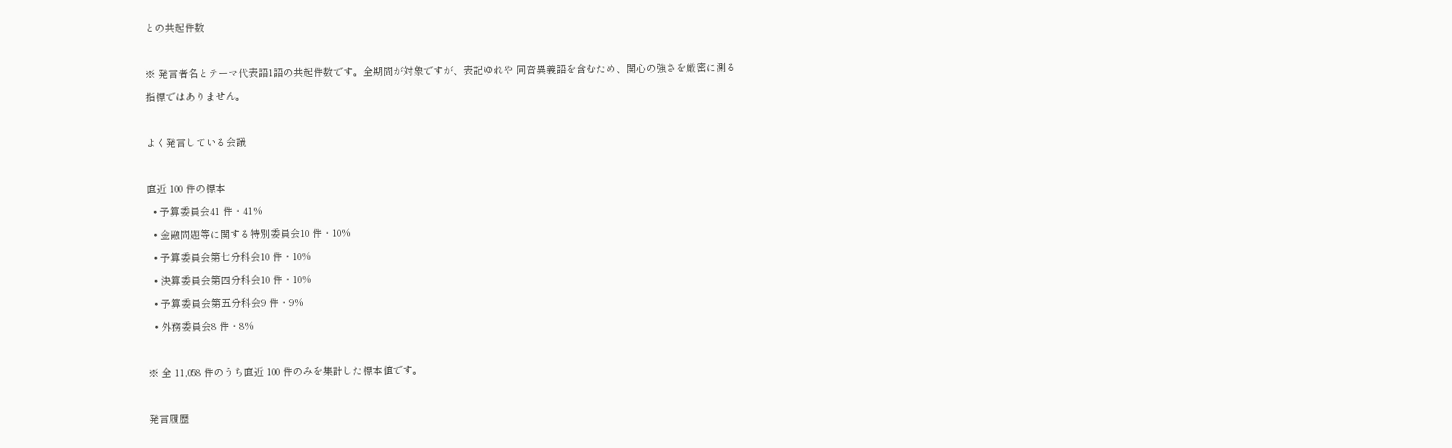との共起件数

※ 発言者名とテーマ代表語1語の共起件数です。全期間が対象ですが、表記ゆれや 同音異義語を含むため、関心の強さを厳密に測る指標ではありません。

よく発言している会議

直近 100 件の標本
  • 予算委員会41 件・41%
  • 金融問題等に関する特別委員会10 件・10%
  • 予算委員会第七分科会10 件・10%
  • 決算委員会第四分科会10 件・10%
  • 予算委員会第五分科会9 件・9%
  • 外務委員会8 件・8%

※ 全 11,058 件のうち直近 100 件のみを集計した標本値です。

発言履歴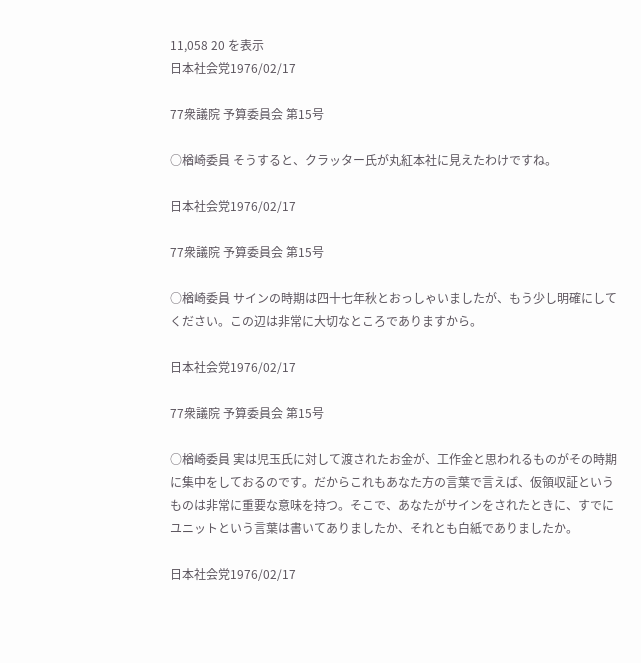11,058 20 を表示
日本社会党1976/02/17

77衆議院 予算委員会 第15号

○楢崎委員 そうすると、クラッター氏が丸紅本社に見えたわけですね。

日本社会党1976/02/17

77衆議院 予算委員会 第15号

○楢崎委員 サインの時期は四十七年秋とおっしゃいましたが、もう少し明確にしてください。この辺は非常に大切なところでありますから。

日本社会党1976/02/17

77衆議院 予算委員会 第15号

○楢崎委員 実は児玉氏に対して渡されたお金が、工作金と思われるものがその時期に集中をしておるのです。だからこれもあなた方の言葉で言えば、仮領収証というものは非常に重要な意味を持つ。そこで、あなたがサインをされたときに、すでにユニットという言葉は書いてありましたか、それとも白紙でありましたか。

日本社会党1976/02/17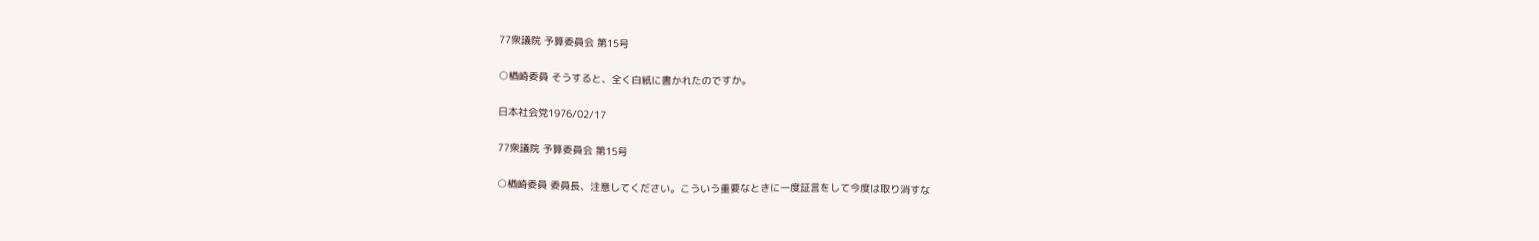77衆議院 予算委員会 第15号

○楢崎委員 そうすると、全く白紙に書かれたのですか。

日本社会党1976/02/17

77衆議院 予算委員会 第15号

○楢崎委員 委員長、注意してください。こういう重要なときに一度証言をして今度は取り消すな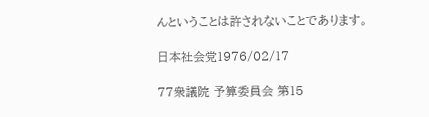んということは許されないことであります。

日本社会党1976/02/17

77衆議院 予算委員会 第15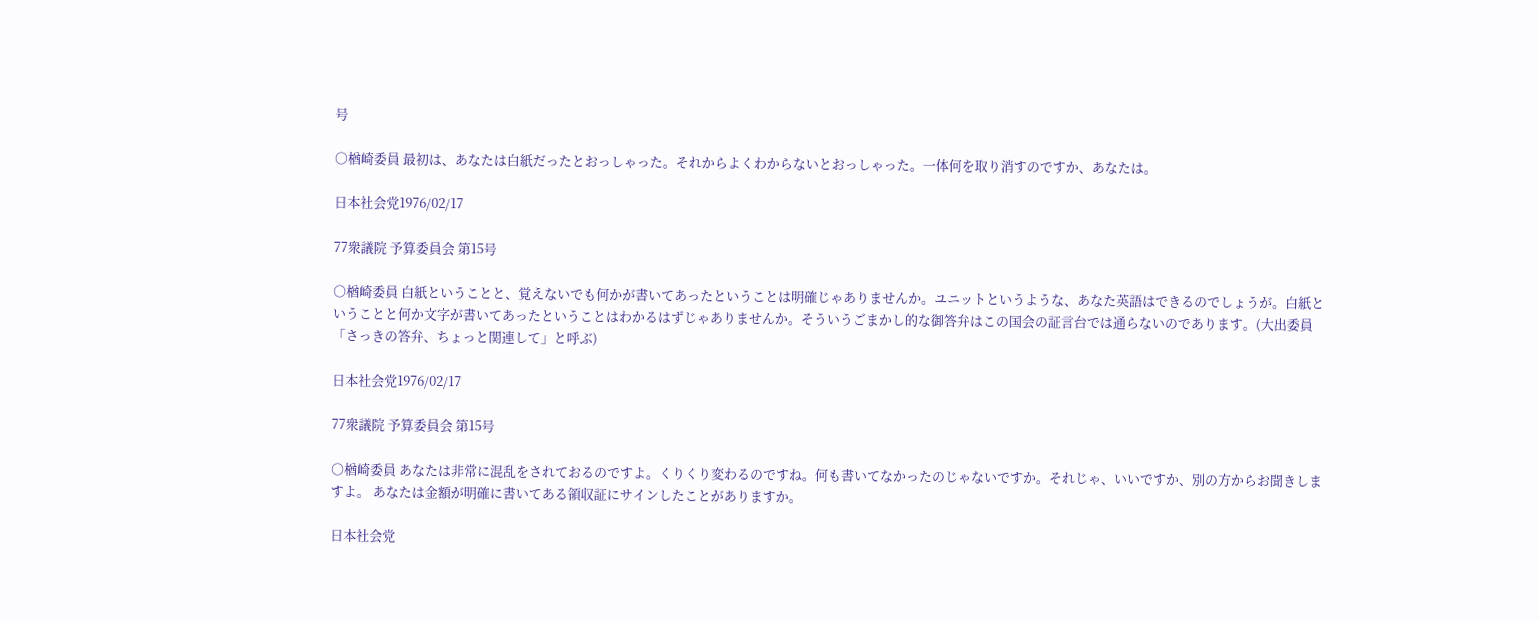号

○楢崎委員 最初は、あなたは白紙だったとおっしゃった。それからよくわからないとおっしゃった。一体何を取り消すのですか、あなたは。

日本社会党1976/02/17

77衆議院 予算委員会 第15号

○楢崎委員 白紙ということと、覚えないでも何かが書いてあったということは明確じゃありませんか。ユニットというような、あなた英語はできるのでしょうが。白紙ということと何か文字が書いてあったということはわかるはずじゃありませんか。そういうごまかし的な御答弁はこの国会の証言台では通らないのであります。(大出委員「さっきの答弁、ちょっと関連して」と呼ぶ)

日本社会党1976/02/17

77衆議院 予算委員会 第15号

○楢崎委員 あなたは非常に混乱をされておるのですよ。くりくり変わるのですね。何も書いてなかったのじゃないですか。それじゃ、いいですか、別の方からお聞きしますよ。 あなたは金額が明確に書いてある領収証にサインしたことがありますか。

日本社会党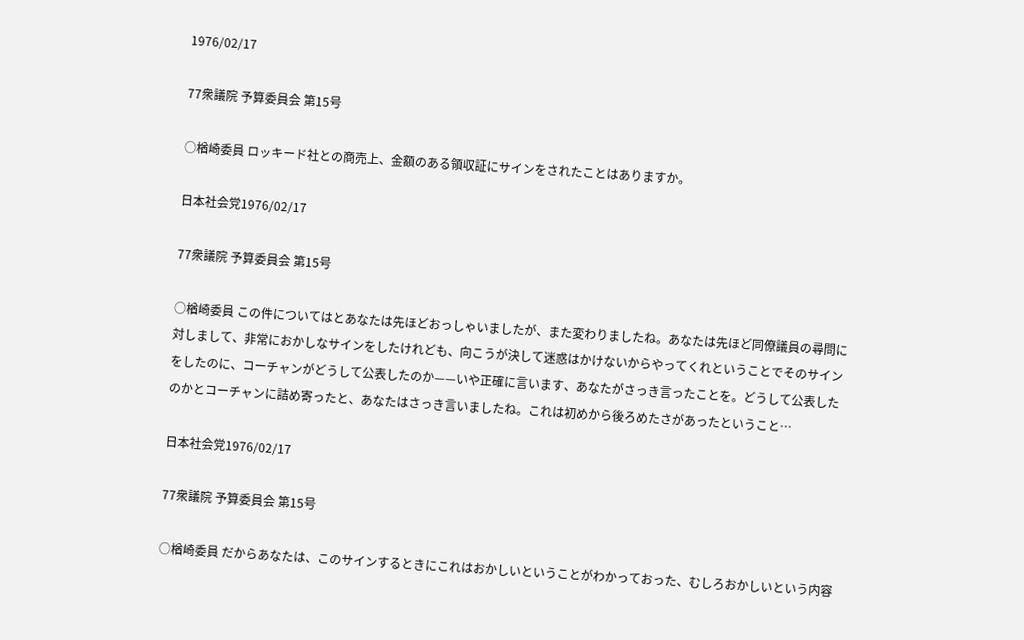1976/02/17

77衆議院 予算委員会 第15号

○楢崎委員 ロッキード社との商売上、金額のある領収証にサインをされたことはありますか。

日本社会党1976/02/17

77衆議院 予算委員会 第15号

○楢崎委員 この件についてはとあなたは先ほどおっしゃいましたが、また変わりましたね。あなたは先ほど同僚議員の尋問に対しまして、非常におかしなサインをしたけれども、向こうが決して迷惑はかけないからやってくれということでそのサインをしたのに、コーチャンがどうして公表したのか——いや正確に言います、あなたがさっき言ったことを。どうして公表したのかとコーチャンに詰め寄ったと、あなたはさっき言いましたね。これは初めから後ろめたさがあったということ…

日本社会党1976/02/17

77衆議院 予算委員会 第15号

○楢崎委員 だからあなたは、このサインするときにこれはおかしいということがわかっておった、むしろおかしいという内容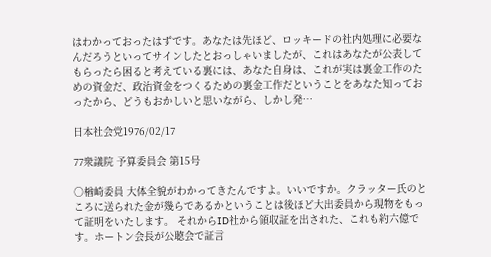はわかっておったはずです。あなたは先ほど、ロッキードの社内処理に必要なんだろうといってサインしたとおっしゃいましたが、これはあなたが公表してもらったら困ると考えている裏には、あなた自身は、これが実は裏金工作のための資金だ、政治資金をつくるための裏金工作だということをあなた知っておったから、どうもおかしいと思いながら、しかし発…

日本社会党1976/02/17

77衆議院 予算委員会 第15号

○楢崎委員 大体全貌がわかってきたんですよ。いいですか。クラッター氏のところに送られた金が幾らであるかということは後ほど大出委員から現物をもって証明をいたします。 それからID社から領収証を出された、これも約六億です。ホートン会長が公聴会で証言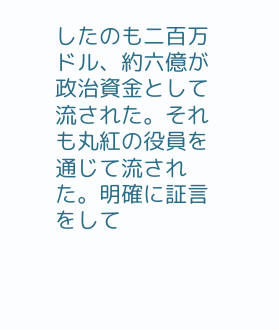したのも二百万ドル、約六億が政治資金として流された。それも丸紅の役員を通じて流された。明確に証言をして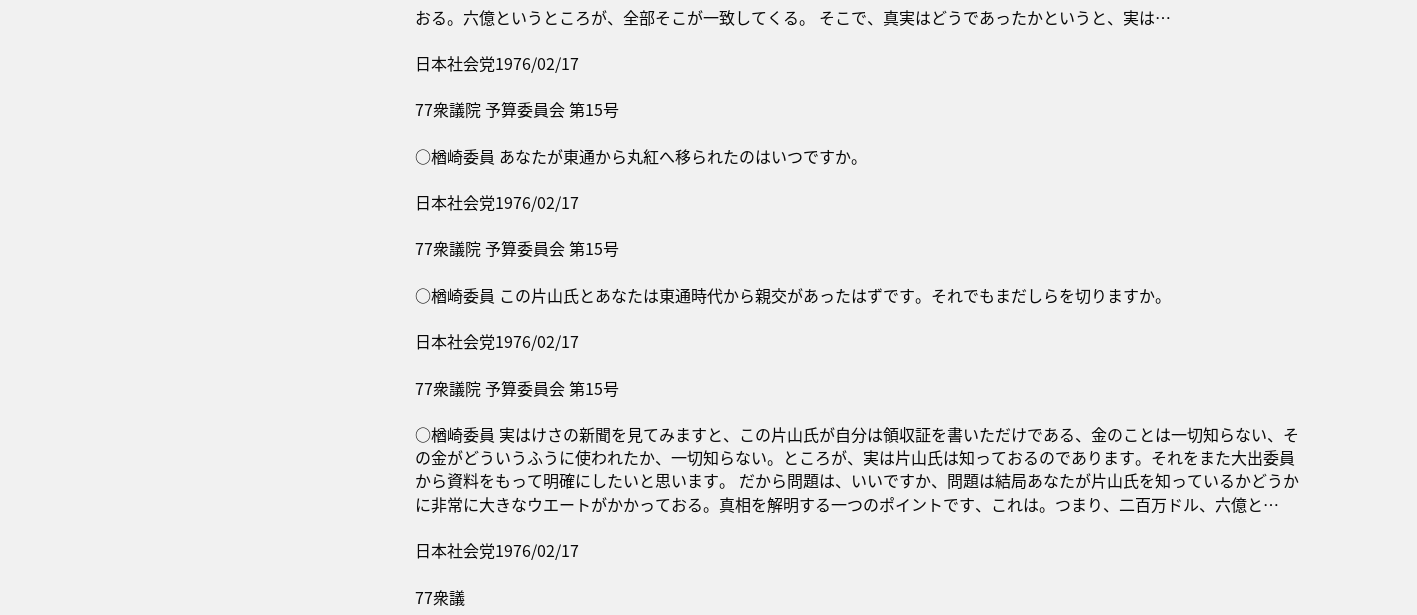おる。六億というところが、全部そこが一致してくる。 そこで、真実はどうであったかというと、実は…

日本社会党1976/02/17

77衆議院 予算委員会 第15号

○楢崎委員 あなたが東通から丸紅へ移られたのはいつですか。

日本社会党1976/02/17

77衆議院 予算委員会 第15号

○楢崎委員 この片山氏とあなたは東通時代から親交があったはずです。それでもまだしらを切りますか。

日本社会党1976/02/17

77衆議院 予算委員会 第15号

○楢崎委員 実はけさの新聞を見てみますと、この片山氏が自分は領収証を書いただけである、金のことは一切知らない、その金がどういうふうに使われたか、一切知らない。ところが、実は片山氏は知っておるのであります。それをまた大出委員から資料をもって明確にしたいと思います。 だから問題は、いいですか、問題は結局あなたが片山氏を知っているかどうかに非常に大きなウエートがかかっておる。真相を解明する一つのポイントです、これは。つまり、二百万ドル、六億と…

日本社会党1976/02/17

77衆議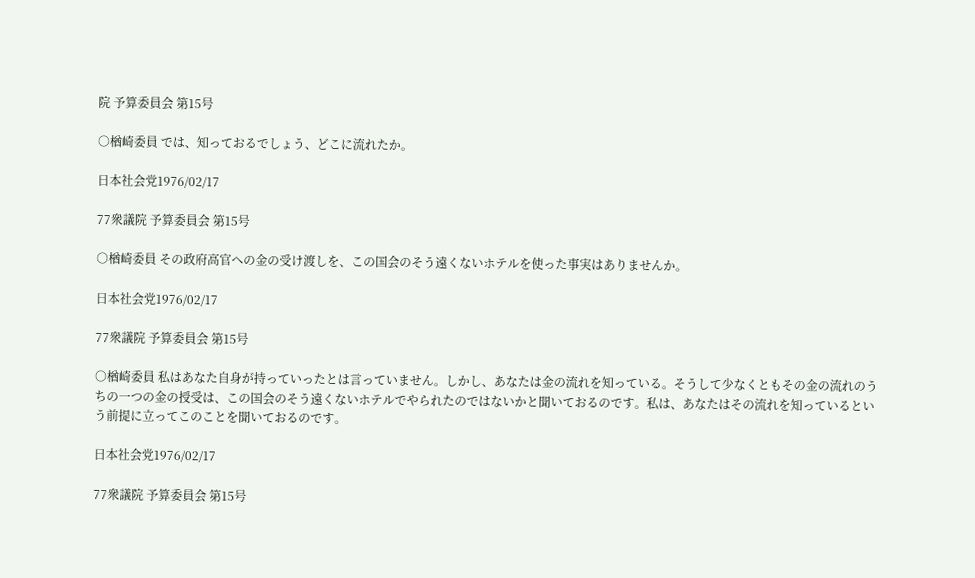院 予算委員会 第15号

○楢崎委員 では、知っておるでしょう、どこに流れたか。

日本社会党1976/02/17

77衆議院 予算委員会 第15号

○楢崎委員 その政府高官への金の受け渡しを、この国会のそう遠くないホテルを使った事実はありませんか。

日本社会党1976/02/17

77衆議院 予算委員会 第15号

○楢崎委員 私はあなた自身が持っていったとは言っていません。しかし、あなたは金の流れを知っている。そうして少なくともその金の流れのうちの一つの金の授受は、この国会のそう遠くないホテルでやられたのではないかと聞いておるのです。私は、あなたはその流れを知っているという前提に立ってこのことを聞いておるのです。

日本社会党1976/02/17

77衆議院 予算委員会 第15号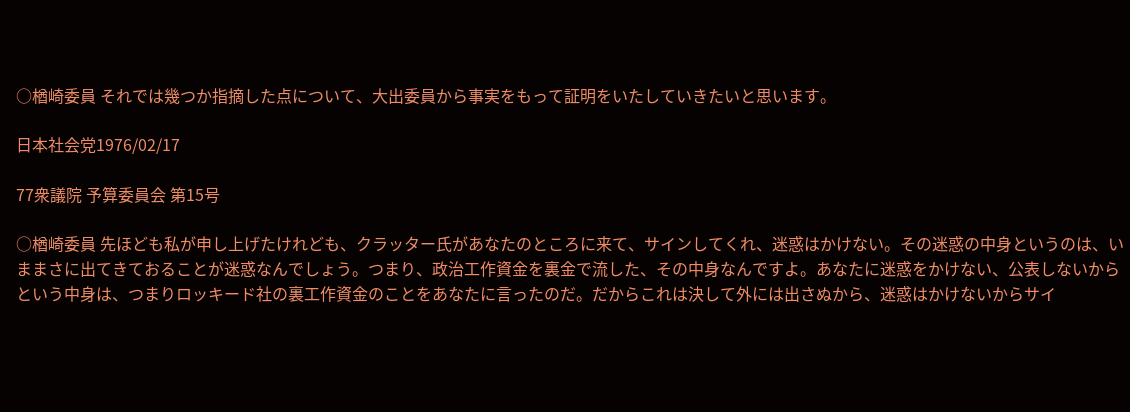○楢崎委員 それでは幾つか指摘した点について、大出委員から事実をもって証明をいたしていきたいと思います。

日本社会党1976/02/17

77衆議院 予算委員会 第15号

○楢崎委員 先ほども私が申し上げたけれども、クラッター氏があなたのところに来て、サインしてくれ、迷惑はかけない。その迷惑の中身というのは、いままさに出てきておることが迷惑なんでしょう。つまり、政治工作資金を裏金で流した、その中身なんですよ。あなたに迷惑をかけない、公表しないからという中身は、つまりロッキード社の裏工作資金のことをあなたに言ったのだ。だからこれは決して外には出さぬから、迷惑はかけないからサイ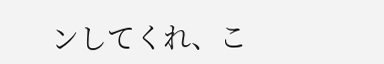ンしてくれ、こ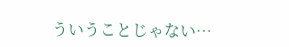ういうことじゃない…